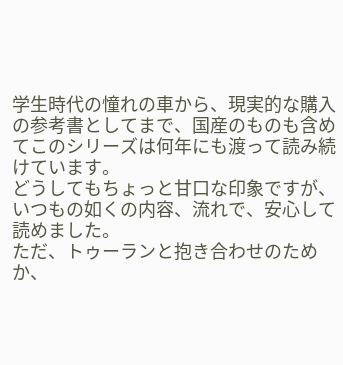学生時代の憧れの車から、現実的な購入の参考書としてまで、国産のものも含めてこのシリーズは何年にも渡って読み続けています。
どうしてもちょっと甘口な印象ですが、いつもの如くの内容、流れで、安心して読めました。
ただ、トゥーランと抱き合わせのためか、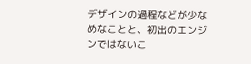デザインの過程などが少なめなことと、初出のエンジンではないこ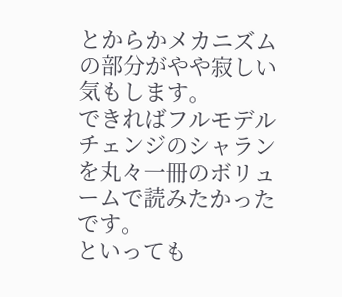とからかメカニズムの部分がやや寂しい気もします。
できればフルモデルチェンジのシャランを丸々一冊のボリュームで読みたかったです。
といっても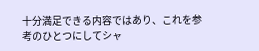十分満足できる内容ではあり、これを参考のひとつにしてシャ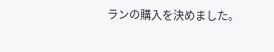ランの購入を決めました。